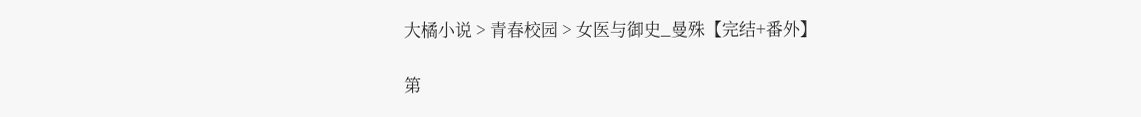大橘小说 > 青春校园 > 女医与御史_曼殊【完结+番外】

第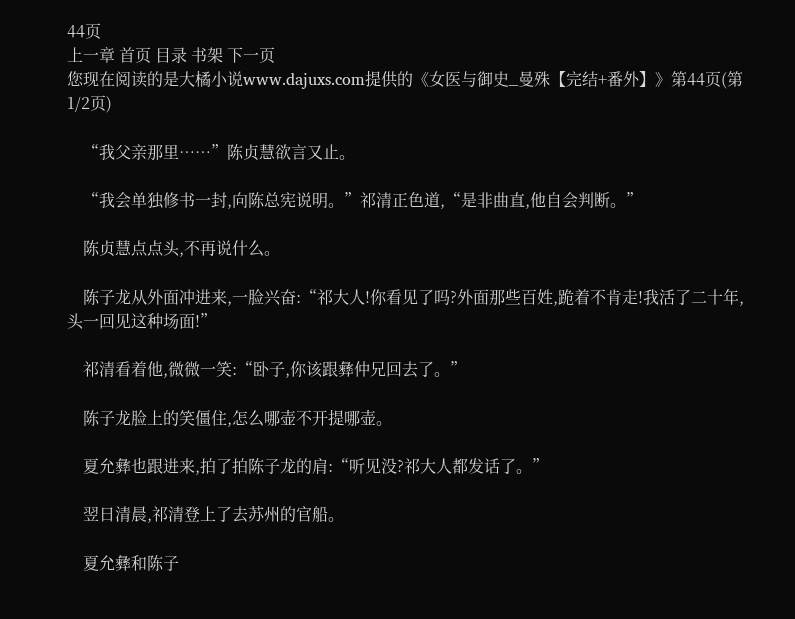44页
上一章 首页 目录 书架 下一页
您现在阅读的是大橘小说www.dajuxs.com提供的《女医与御史_曼殊【完结+番外】》第44页(第1/2页)

    “我父亲那里……”陈贞慧欲言又止。

    “我会单独修书一封,向陈总宪说明。”祁清正色道,“是非曲直,他自会判断。”

    陈贞慧点点头,不再说什么。

    陈子龙从外面冲进来,一脸兴奋:“祁大人!你看见了吗?外面那些百姓,跪着不肯走!我活了二十年,头一回见这种场面!”

    祁清看着他,微微一笑:“卧子,你该跟彝仲兄回去了。”

    陈子龙脸上的笑僵住,怎么哪壶不开提哪壶。

    夏允彝也跟进来,拍了拍陈子龙的肩:“听见没?祁大人都发话了。”

    翌日清晨,祁清登上了去苏州的官船。

    夏允彝和陈子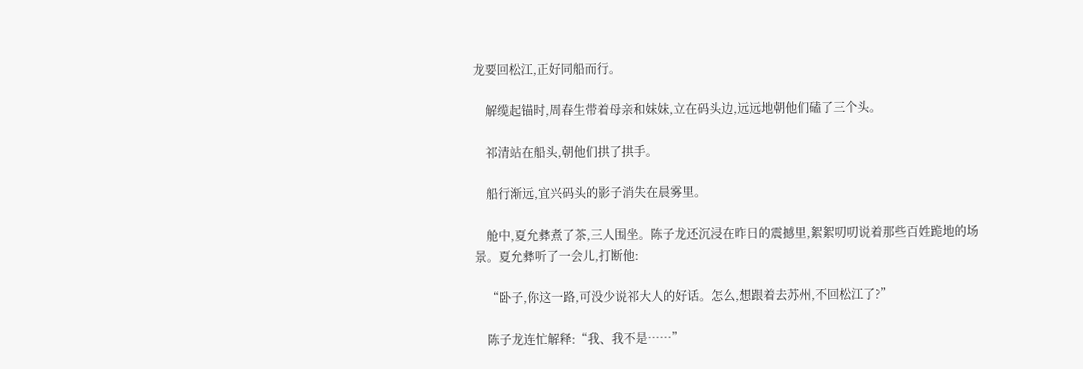龙要回松江,正好同船而行。

    解缆起锚时,周春生带着母亲和妹妹,立在码头边,远远地朝他们磕了三个头。

    祁清站在船头,朝他们拱了拱手。

    船行渐远,宜兴码头的影子消失在晨雾里。

    舱中,夏允彝煮了茶,三人围坐。陈子龙还沉浸在昨日的震撼里,絮絮叨叨说着那些百姓跪地的场景。夏允彝听了一会儿,打断他:

    “卧子,你这一路,可没少说祁大人的好话。怎么,想跟着去苏州,不回松江了?”

    陈子龙连忙解释:“我、我不是……”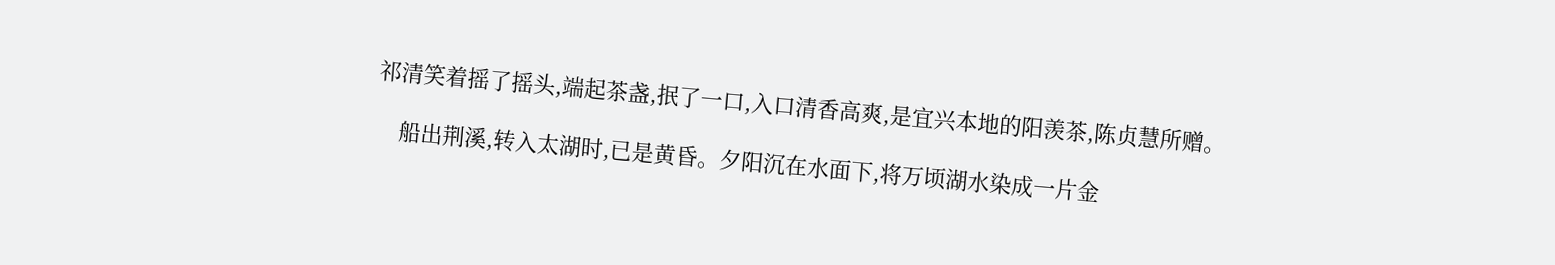祁清笑着摇了摇头,端起茶盏,抿了一口,入口清香高爽,是宜兴本地的阳羡茶,陈贞慧所赠。

    船出荆溪,转入太湖时,已是黄昏。夕阳沉在水面下,将万顷湖水染成一片金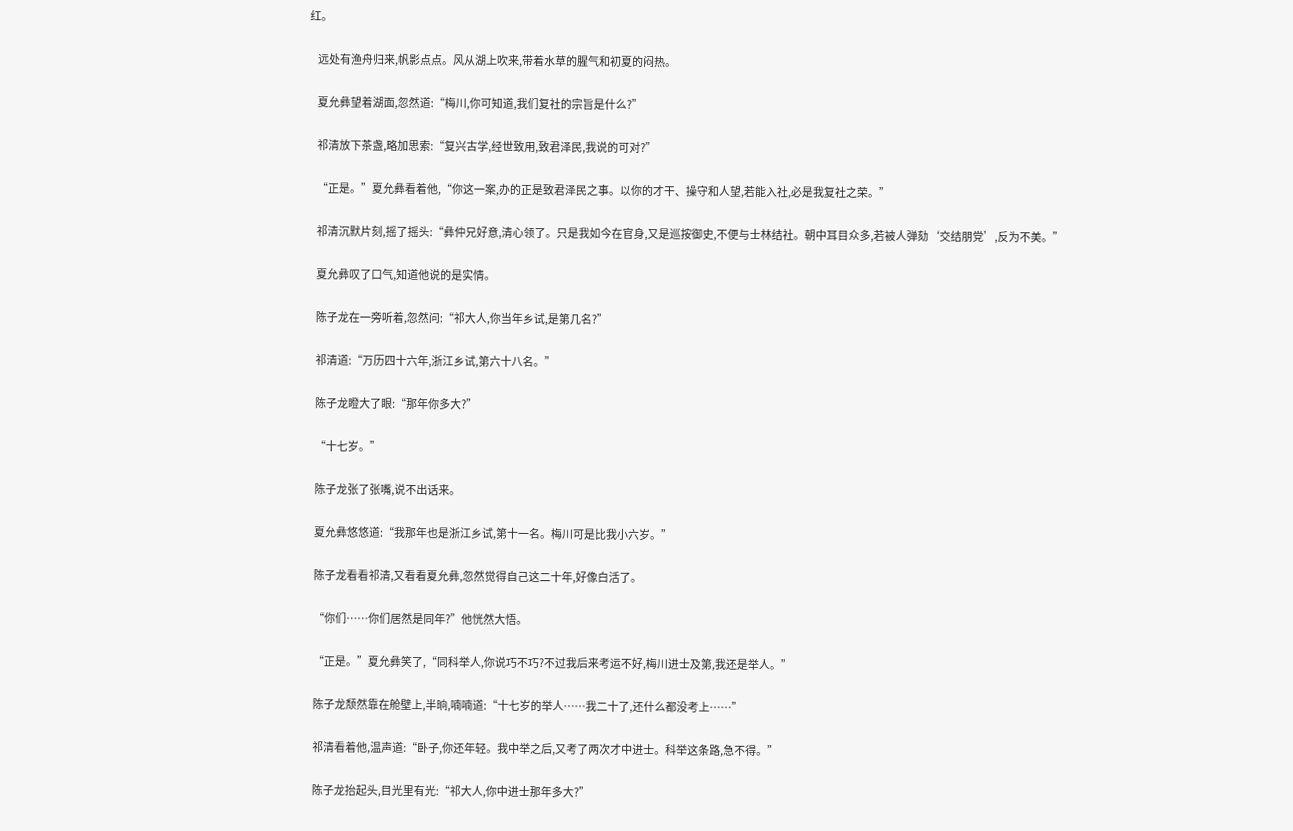红。

    远处有渔舟归来,帆影点点。风从湖上吹来,带着水草的腥气和初夏的闷热。

    夏允彝望着湖面,忽然道:“梅川,你可知道,我们复社的宗旨是什么?”

    祁清放下茶盏,略加思索:“复兴古学,经世致用,致君泽民,我说的可对?”

    “正是。”夏允彝看着他,“你这一案,办的正是致君泽民之事。以你的才干、操守和人望,若能入社,必是我复社之荣。”

    祁清沉默片刻,摇了摇头:“彝仲兄好意,清心领了。只是我如今在官身,又是巡按御史,不便与士林结社。朝中耳目众多,若被人弹劾‘交结朋党’,反为不美。”

    夏允彝叹了口气,知道他说的是实情。

    陈子龙在一旁听着,忽然问:“祁大人,你当年乡试,是第几名?”

    祁清道:“万历四十六年,浙江乡试,第六十八名。”

    陈子龙瞪大了眼:“那年你多大?”

    “十七岁。”

    陈子龙张了张嘴,说不出话来。

    夏允彝悠悠道:“我那年也是浙江乡试,第十一名。梅川可是比我小六岁。”

    陈子龙看看祁清,又看看夏允彝,忽然觉得自己这二十年,好像白活了。

    “你们……你们居然是同年?”他恍然大悟。

    “正是。”夏允彝笑了,“同科举人,你说巧不巧?不过我后来考运不好,梅川进士及第,我还是举人。”

    陈子龙颓然靠在舱壁上,半晌,喃喃道:“十七岁的举人……我二十了,还什么都没考上……”

    祁清看着他,温声道:“卧子,你还年轻。我中举之后,又考了两次才中进士。科举这条路,急不得。”

    陈子龙抬起头,目光里有光:“祁大人,你中进士那年多大?”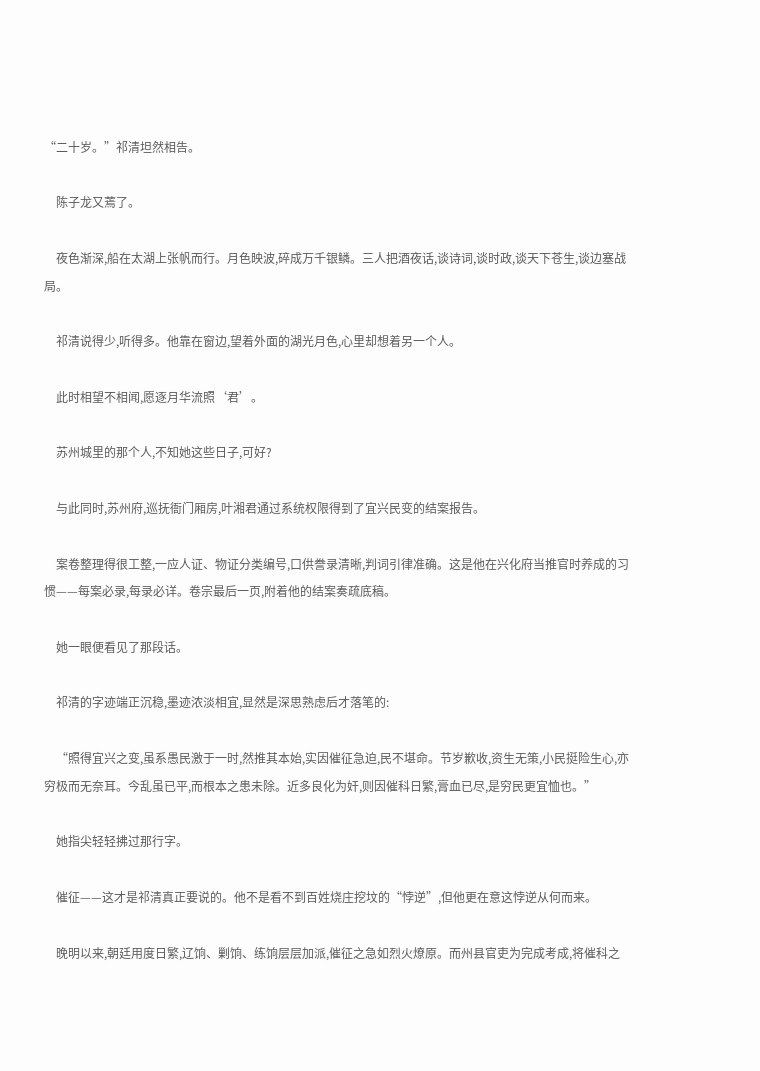“二十岁。”祁清坦然相告。

    陈子龙又蔫了。

    夜色渐深,船在太湖上张帆而行。月色映波,碎成万千银鳞。三人把酒夜话,谈诗词,谈时政,谈天下苍生,谈边塞战局。

    祁清说得少,听得多。他靠在窗边,望着外面的湖光月色,心里却想着另一个人。

    此时相望不相闻,愿逐月华流照‘君’。

    苏州城里的那个人,不知她这些日子,可好?

    与此同时,苏州府,巡抚衙门厢房,叶湘君通过系统权限得到了宜兴民变的结案报告。

    案卷整理得很工整,一应人证、物证分类编号,口供誊录清晰,判词引律准确。这是他在兴化府当推官时养成的习惯——每案必录,每录必详。卷宗最后一页,附着他的结案奏疏底稿。

    她一眼便看见了那段话。

    祁清的字迹端正沉稳,墨迹浓淡相宜,显然是深思熟虑后才落笔的:

    “照得宜兴之变,虽系愚民激于一时,然推其本始,实因催征急迫,民不堪命。节岁歉收,资生无策,小民挺险生心,亦穷极而无奈耳。今乱虽已平,而根本之患未除。近多良化为奸,则因催科日繁,膏血已尽,是穷民更宜恤也。”

    她指尖轻轻拂过那行字。

    催征——这才是祁清真正要说的。他不是看不到百姓烧庄挖坟的“悖逆”,但他更在意这悖逆从何而来。

    晚明以来,朝廷用度日繁,辽饷、剿饷、练饷层层加派,催征之急如烈火燎原。而州县官吏为完成考成,将催科之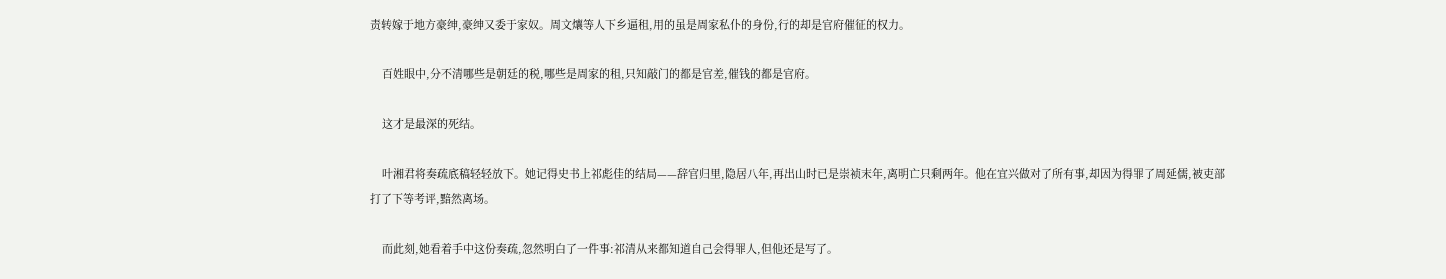责转嫁于地方豪绅,豪绅又委于家奴。周文爙等人下乡逼租,用的虽是周家私仆的身份,行的却是官府催征的权力。

    百姓眼中,分不清哪些是朝廷的税,哪些是周家的租,只知敲门的都是官差,催钱的都是官府。

    这才是最深的死结。

    叶湘君将奏疏底稿轻轻放下。她记得史书上祁彪佳的结局——辞官归里,隐居八年,再出山时已是崇祯末年,离明亡只剩两年。他在宜兴做对了所有事,却因为得罪了周延儒,被吏部打了下等考评,黯然离场。

    而此刻,她看着手中这份奏疏,忽然明白了一件事:祁清从来都知道自己会得罪人,但他还是写了。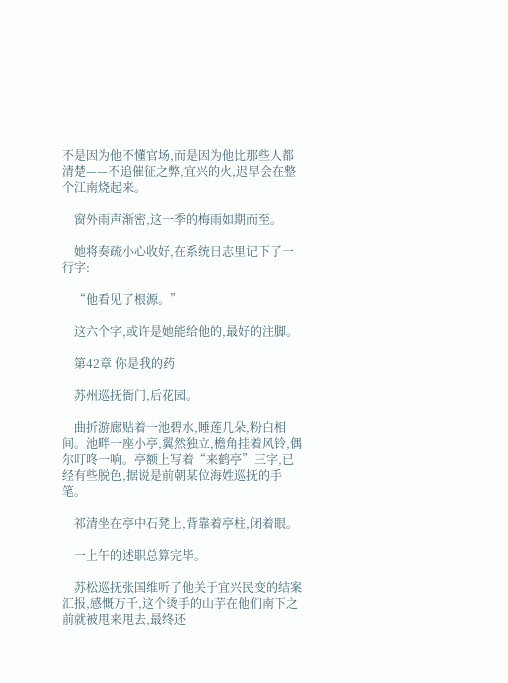不是因为他不懂官场,而是因为他比那些人都清楚——不追催征之弊,宜兴的火,迟早会在整个江南烧起来。

    窗外雨声渐密,这一季的梅雨如期而至。

    她将奏疏小心收好,在系统日志里记下了一行字:

    “他看见了根源。”

    这六个字,或许是她能给他的,最好的注脚。

    第42章 你是我的药

    苏州巡抚衙门,后花园。

    曲折游廊贴着一池碧水,睡莲几朵,粉白相间。池畔一座小亭,翼然独立,檐角挂着风铃,偶尔叮咚一响。亭额上写着“来鹤亭”三字,已经有些脱色,据说是前朝某位海姓巡抚的手笔。

    祁清坐在亭中石凳上,背靠着亭柱,闭着眼。

    一上午的述职总算完毕。

    苏松巡抚张国维听了他关于宜兴民变的结案汇报,感慨万千,这个烫手的山芋在他们南下之前就被甩来甩去,最终还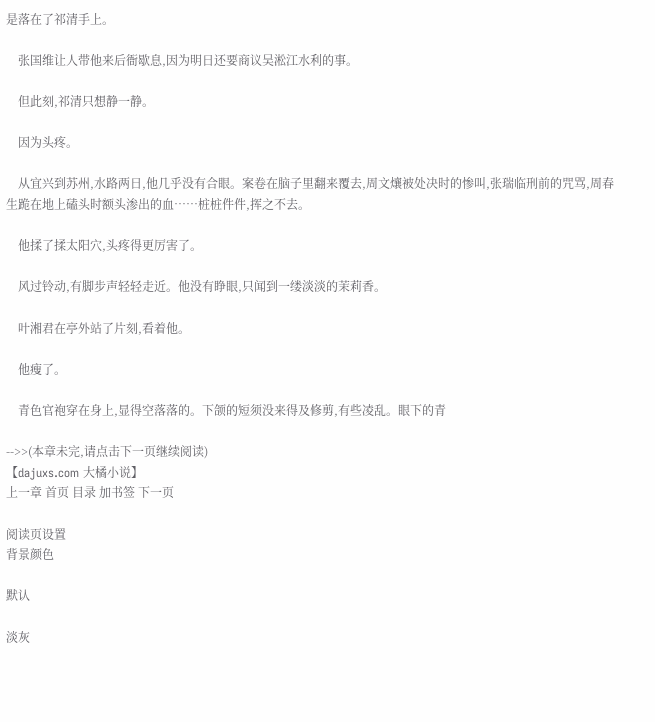是落在了祁清手上。

    张国维让人带他来后衙歇息,因为明日还要商议吴淞江水利的事。

    但此刻,祁清只想静一静。

    因为头疼。

    从宜兴到苏州,水路两日,他几乎没有合眼。案卷在脑子里翻来覆去,周文爙被处决时的惨叫,张瑞临刑前的咒骂,周春生跪在地上磕头时额头渗出的血……桩桩件件,挥之不去。

    他揉了揉太阳穴,头疼得更厉害了。

    风过铃动,有脚步声轻轻走近。他没有睁眼,只闻到一缕淡淡的茉莉香。

    叶湘君在亭外站了片刻,看着他。

    他瘦了。

    青色官袍穿在身上,显得空落落的。下颌的短须没来得及修剪,有些凌乱。眼下的青

-->>(本章未完,请点击下一页继续阅读)
【dajuxs.com 大橘小说】
上一章 首页 目录 加书签 下一页

阅读页设置
背景颜色

默认

淡灰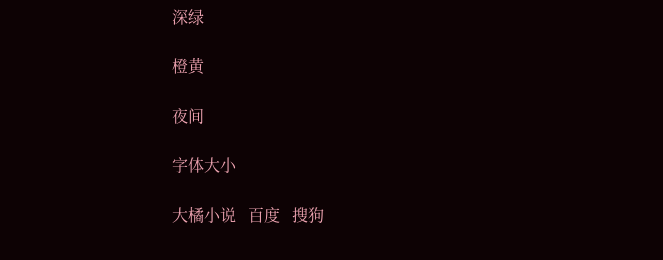深绿

橙黄

夜间

字体大小

大橘小说   百度   搜狗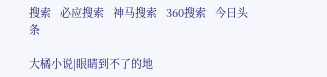搜索   必应搜索   神马搜索   360搜索   今日头条

大橘小说|眼睛到不了的地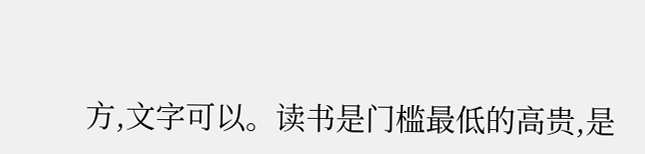方,文字可以。读书是门槛最低的高贵,是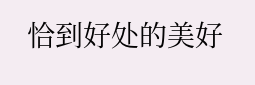恰到好处的美好